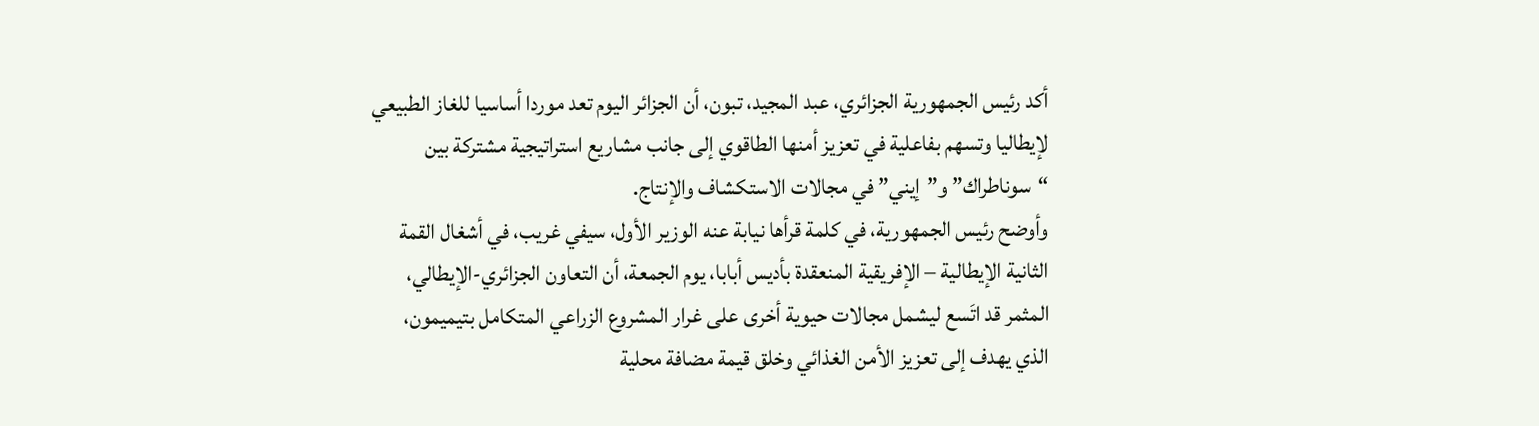أكد رئيس الجمهورية الجزائري، عبد المجيد، تبون، أن الجزائر اليوم تعد موردا أساسيا للغاز الطبيعي لإيطاليا وتسهم بفاعلية في تعزيز أمنها الطاقوي إلى جانب مشاريع استراتيجية مشتركة بين “سوناطراك” و”إيني” في مجالات الاستكشاف والإنتاج.
وأوضح رئيس الجمهورية، في كلمة قرأها نيابة عنه الوزير الأول، سيفي غريب، في أشغال القمة الثانية الإيطالية – الإفريقية المنعقدة بأديس أبابا، يوم الجمعة، أن التعاون الجزائري-الإيطالي، المثمر قد اتَسع ليشمل مجالات حيوية أخرى على غرار المشروع الزراعي المتكامل بتيميمون، الذي يهدف إلى تعزيز الأمن الغذائي وخلق قيمة مضافة محلية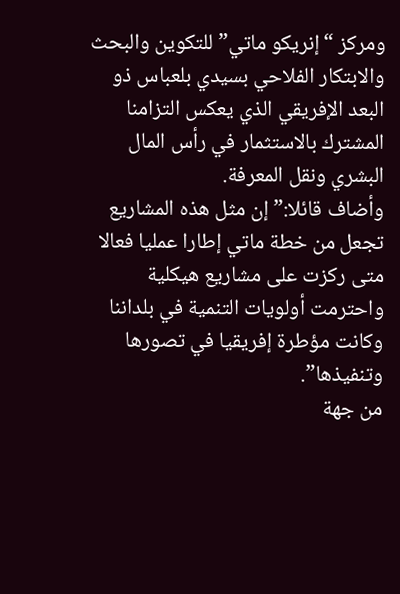ومركز “إنريكو ماتي” للتكوين والبحث والابتكار الفلاحي بسيدي بلعباس ذو البعد الإفريقي الذي يعكس التزامنا المشترك بالاستثمار في رأس المال البشري ونقل المعرفة.
وأضاف قائلا:”إن مثل هذه المشاريع تجعل من خطة ماتي إطارا عمليا فعالا متى ركزت على مشاريع هيكلية واحترمت أولويات التنمية في بلداننا وكانت مؤطرة إفريقيا في تصورها وتنفيذها”.
من جهة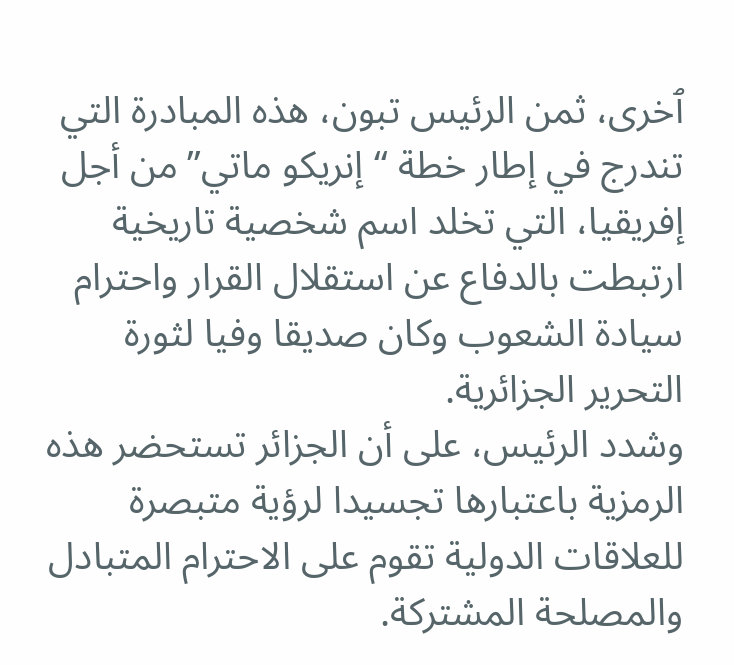ٱخرى، ثمن الرئيس تبون، هذه المبادرة التي تندرج في إطار خطة “إنريكو ماتي” من أجل إفريقيا، التي تخلد اسم شخصية تاريخية ارتبطت بالدفاع عن استقلال القرار واحترام سيادة الشعوب وكان صديقا وفيا لثورة التحرير الجزائرية.
وشدد الرئيس، على أن الجزائر تستحضر هذه الرمزية باعتبارها تجسيدا لرؤية متبصرة للعلاقات الدولية تقوم على الاحترام المتبادل والمصلحة المشتركة.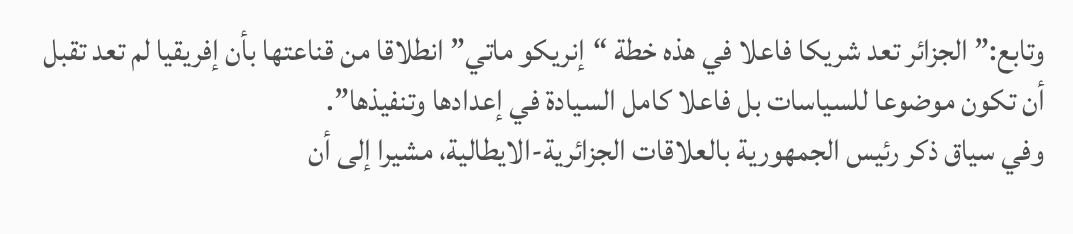وتابع:” الجزائر تعد شريكا فاعلا في هذه خطة “إنريكو ماتي” انطلاقا من قناعتها بأن إفريقيا لم تعد تقبل أن تكون موضوعا للسياسات بل فاعلا كامل السيادة في إعدادها وتنفيذها”.
وفي سياق ذكر رئيس الجمهورية بالعلاقات الجزائرية-الايطالية، مشيرا إلى أن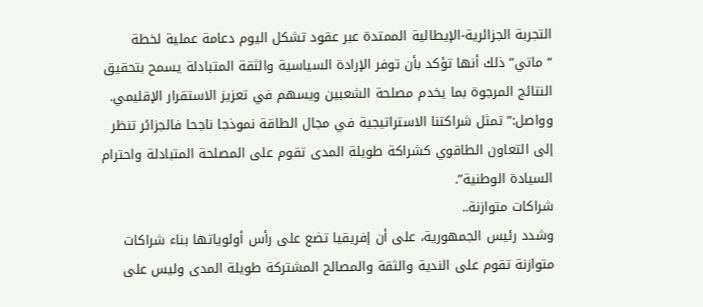التجربة الجزائرية-الإيطالية الممتدة عبر عقود تشكل اليوم دعامة عملية لخطة “ماتي” ذلك أنها تؤكد بأن توفر الإرادة السياسية والثقة المتبادلة يسمح بتحقيق النتائج المرجوة بما يخدم مصلحة الشعبين ويسهم في تعزيز الاستقرار الإقليمي.
وواصل:” تمثل شراكتنا الاستراتيجية في مجال الطاقة نموذجا ناجحا فالجزائر تنظر إلى التعاون الطاقوي كشراكة طويلة المدى تقوم على المصلحة المتبادلة واحترام السيادة الوطنية”.
شراكات متوازنة..
وشدد رئيس الجمهورية، على أن إفريقيا تضع على رأس أولوياتها بناء شراكات متوازنة تقوم على الندية والثقة والمصالح المشتركة طويلة المدى وليس على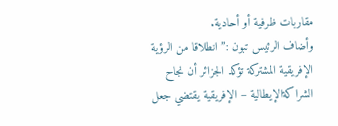مقاربات ظرفية أو أحادية.
وأضاف الرئيس تبون :” انطلاقا من الرؤية الإفريقية المشتركة تؤكد الجزائر أن نجاح الشراكةالإيطالية – الإفريقية يقتضي جعل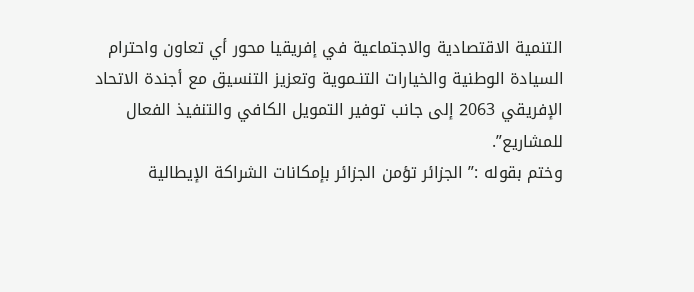التنمية الاقتصادية والاجتماعية في إفريقيا محور أي تعاون واحترام السيادة الوطنية والخيارات التنـموية وتعزيز التنسيق مع أجندة الاتحاد الإفريقي 2063 إلى جانب توفير التمويل الكافي والتنفيذ الفعال للمشاريع”.
وختم بقوله :” الجزائر تؤمن الجزائر بإمكانات الشراكة الإيطالية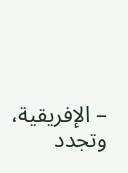– الإفريقية، وتجدد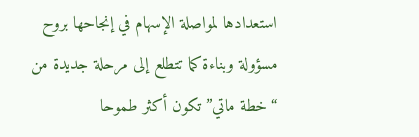استعدادها لمواصلة الإسهام في إنجاحها بروح مسؤولة وبناءة كما تتطلع إلى مرحلة جديدة من “خطة ماتي” تكون أكثر طموحا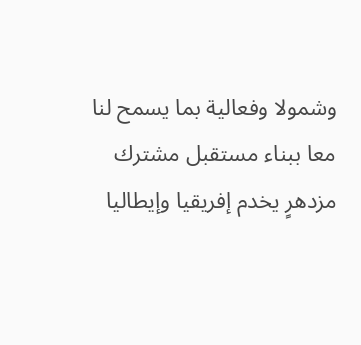وشمولا وفعالية بما يسمح لنا معا ببناء مستقبل مشترك مزدهرٍ يخدم إفريقيا وإيطاليا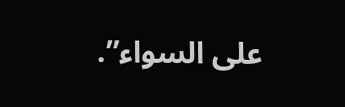على السواء”.